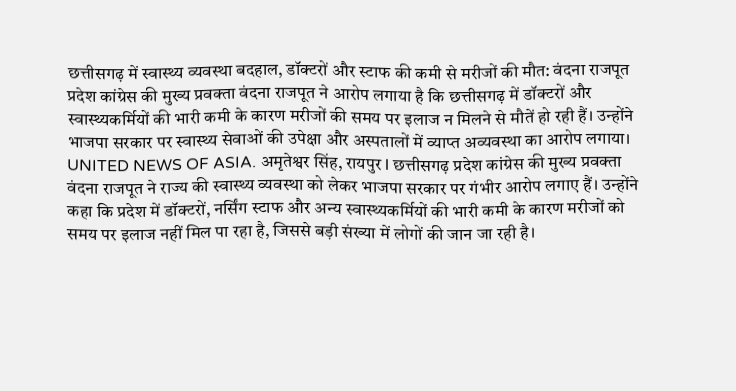छत्तीसगढ़ में स्वास्थ्य व्यवस्था बदहाल, डॉक्टरों और स्टाफ की कमी से मरीजों की मौत: वंदना राजपूत
प्रदेश कांग्रेस की मुख्य प्रवक्ता वंदना राजपूत ने आरोप लगाया है कि छत्तीसगढ़ में डॉक्टरों और स्वास्थ्यकर्मियों की भारी कमी के कारण मरीजों की समय पर इलाज न मिलने से मौतें हो रही हैं। उन्होंने भाजपा सरकार पर स्वास्थ्य सेवाओं की उपेक्षा और अस्पतालों में व्याप्त अव्यवस्था का आरोप लगाया।
UNITED NEWS OF ASIA. अमृतेश्वर सिंह, रायपुर l छत्तीसगढ़ प्रदेश कांग्रेस की मुख्य प्रवक्ता वंदना राजपूत ने राज्य की स्वास्थ्य व्यवस्था को लेकर भाजपा सरकार पर गंभीर आरोप लगाए हैं। उन्होंने कहा कि प्रदेश में डॉक्टरों, नर्सिंग स्टाफ और अन्य स्वास्थ्यकर्मियों की भारी कमी के कारण मरीजों को समय पर इलाज नहीं मिल पा रहा है, जिससे बड़ी संख्या में लोगों की जान जा रही है।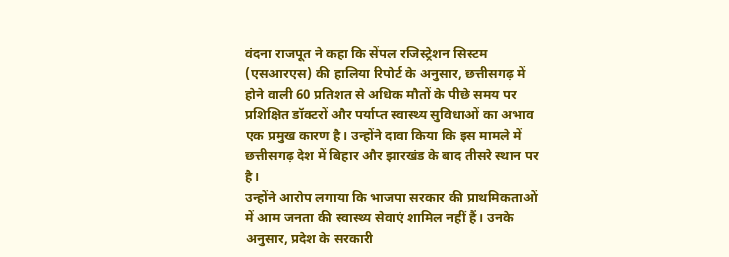वंदना राजपूत ने कहा कि सेंपल रजिस्ट्रेशन सिस्टम (एसआरएस) की हालिया रिपोर्ट के अनुसार, छत्तीसगढ़ में होने वाली 60 प्रतिशत से अधिक मौतों के पीछे समय पर प्रशिक्षित डॉक्टरों और पर्याप्त स्वास्थ्य सुविधाओं का अभाव एक प्रमुख कारण है। उन्होंने दावा किया कि इस मामले में छत्तीसगढ़ देश में बिहार और झारखंड के बाद तीसरे स्थान पर है।
उन्होंने आरोप लगाया कि भाजपा सरकार की प्राथमिकताओं में आम जनता की स्वास्थ्य सेवाएं शामिल नहीं हैं। उनके अनुसार, प्रदेश के सरकारी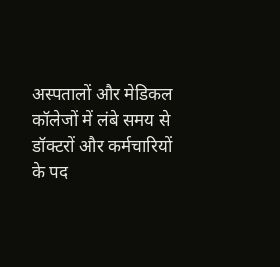अस्पतालों और मेडिकल कॉलेजों में लंबे समय से डॉक्टरों और कर्मचारियों के पद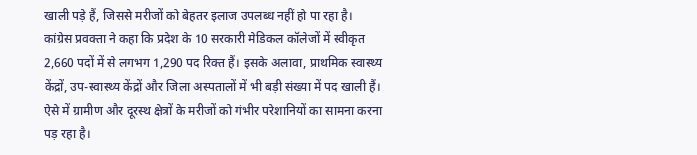खाली पड़े हैं, जिससे मरीजों को बेहतर इलाज उपलब्ध नहीं हो पा रहा है।
कांग्रेस प्रवक्ता ने कहा कि प्रदेश के 10 सरकारी मेडिकल कॉलेजों में स्वीकृत 2,660 पदों में से लगभग 1,290 पद रिक्त हैं। इसके अलावा, प्राथमिक स्वास्थ्य केंद्रों, उप-स्वास्थ्य केंद्रों और जिला अस्पतालों में भी बड़ी संख्या में पद खाली हैं। ऐसे में ग्रामीण और दूरस्थ क्षेत्रों के मरीजों को गंभीर परेशानियों का सामना करना पड़ रहा है।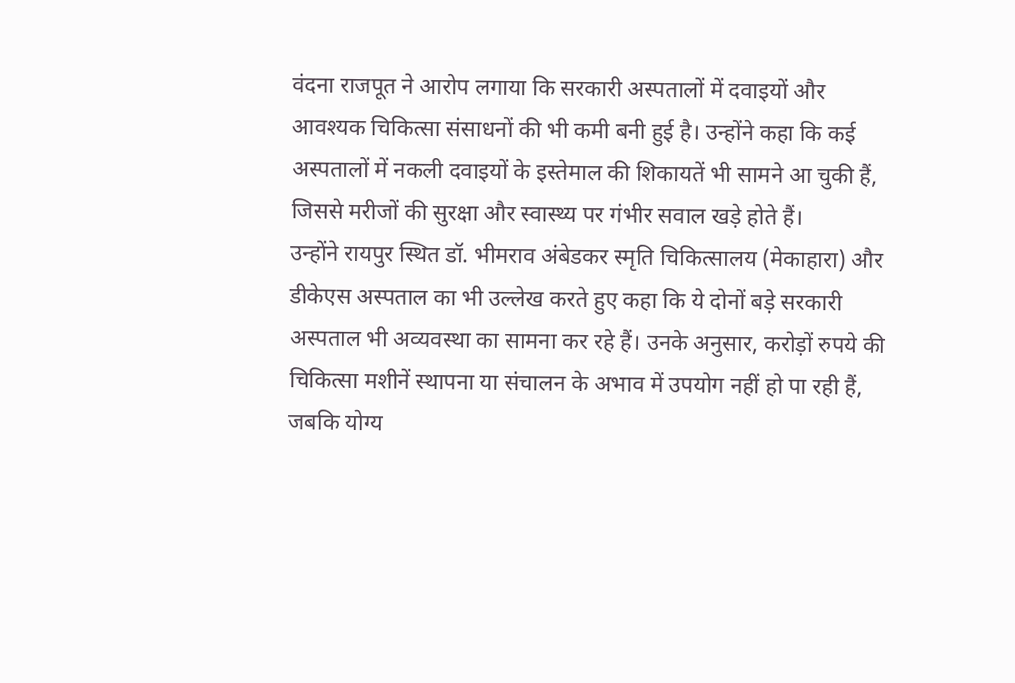वंदना राजपूत ने आरोप लगाया कि सरकारी अस्पतालों में दवाइयों और आवश्यक चिकित्सा संसाधनों की भी कमी बनी हुई है। उन्होंने कहा कि कई अस्पतालों में नकली दवाइयों के इस्तेमाल की शिकायतें भी सामने आ चुकी हैं, जिससे मरीजों की सुरक्षा और स्वास्थ्य पर गंभीर सवाल खड़े होते हैं।
उन्होंने रायपुर स्थित डॉ. भीमराव अंबेडकर स्मृति चिकित्सालय (मेकाहारा) और डीकेएस अस्पताल का भी उल्लेख करते हुए कहा कि ये दोनों बड़े सरकारी अस्पताल भी अव्यवस्था का सामना कर रहे हैं। उनके अनुसार, करोड़ों रुपये की चिकित्सा मशीनें स्थापना या संचालन के अभाव में उपयोग नहीं हो पा रही हैं, जबकि योग्य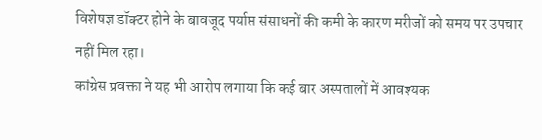विशेषज्ञ डॉक्टर होने के बावजूद पर्याप्त संसाधनों की कमी के कारण मरीजों को समय पर उपचार नहीं मिल रहा।
कांग्रेस प्रवक्ता ने यह भी आरोप लगाया कि कई बार अस्पतालों में आवश्यक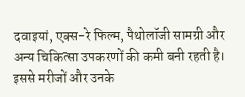दवाइयां, एक्स-रे फिल्म, पैथोलॉजी सामग्री और अन्य चिकित्सा उपकरणों की कमी बनी रहती है। इससे मरीजों और उनके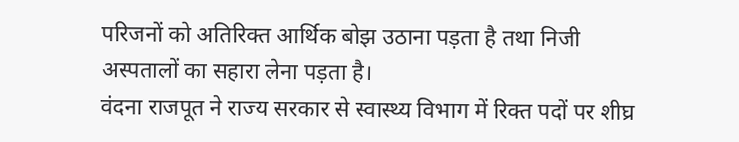परिजनों को अतिरिक्त आर्थिक बोझ उठाना पड़ता है तथा निजी अस्पतालों का सहारा लेना पड़ता है।
वंदना राजपूत ने राज्य सरकार से स्वास्थ्य विभाग में रिक्त पदों पर शीघ्र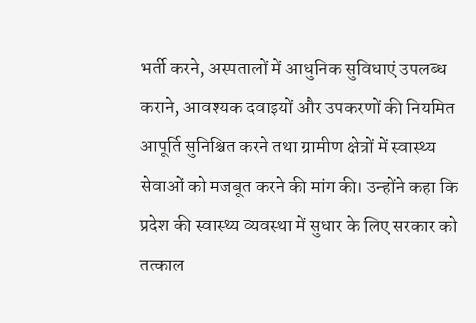भर्ती करने, अस्पतालों में आधुनिक सुविधाएं उपलब्ध कराने, आवश्यक दवाइयों और उपकरणों की नियमित आपूर्ति सुनिश्चित करने तथा ग्रामीण क्षेत्रों में स्वास्थ्य सेवाओं को मजबूत करने की मांग की। उन्होंने कहा कि प्रदेश की स्वास्थ्य व्यवस्था में सुधार के लिए सरकार को तत्काल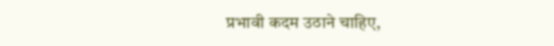प्रभावी कदम उठाने चाहिए,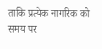ताकि प्रत्येक नागरिक को समय पर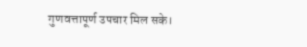गुणवत्तापूर्ण उपचार मिल सके।